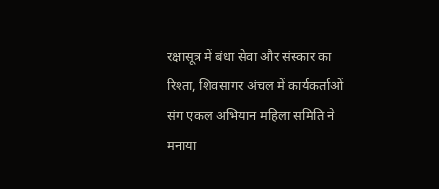रक्षासूत्र में बंधा सेवा और संस्कार का रिश्ता, शिवसागर अंचल में कार्यकर्ताओं संग एकल अभियान महिला समिति ने मनाया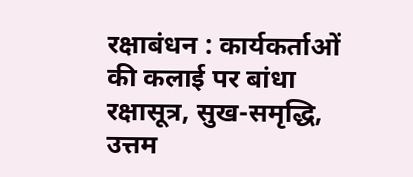रक्षाबंधन : कार्यकर्ताओं की कलाई पर बांधा रक्षासूत्र, सुख-समृद्धि, उत्तम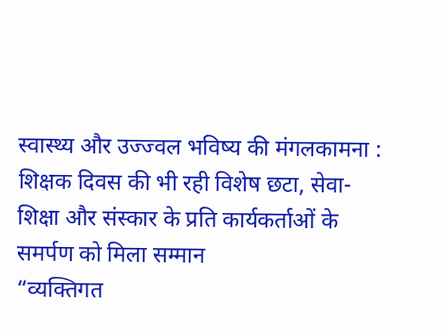स्वास्थ्य और उज्ज्वल भविष्य की मंगलकामना : शिक्षक दिवस की भी रही विशेष छटा, सेवा-शिक्षा और संस्कार के प्रति कार्यकर्ताओं के समर्पण को मिला सम्मान
“व्यक्तिगत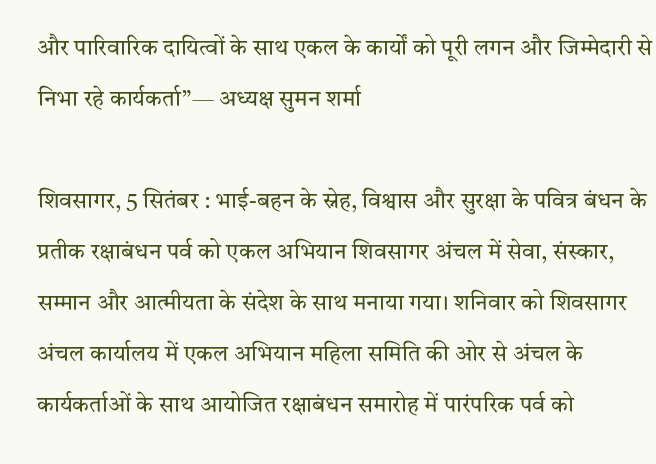और पारिवारिक दायित्वों के साथ एकल के कार्यों को पूरी लगन और जिम्मेदारी से निभा रहे कार्यकर्ता”— अध्यक्ष सुमन शर्मा

शिवसागर, 5 सितंबर : भाई-बहन के स्नेह, विश्वास और सुरक्षा के पवित्र बंधन के प्रतीक रक्षाबंधन पर्व को एकल अभियान शिवसागर अंचल में सेवा, संस्कार, सम्मान और आत्मीयता के संदेश के साथ मनाया गया। शनिवार को शिवसागर अंचल कार्यालय में एकल अभियान महिला समिति की ओर से अंचल के कार्यकर्ताओं के साथ आयोजित रक्षाबंधन समारोह में पारंपरिक पर्व को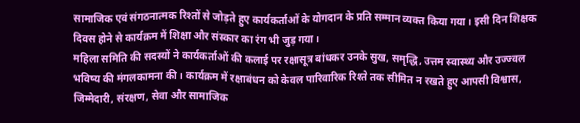सामाजिक एवं संगठनात्मक रिश्तों से जोड़ते हुए कार्यकर्ताओं के योगदान के प्रति सम्मान व्यक्त किया गया। इसी दिन शिक्षक दिवस होने से कार्यक्रम में शिक्षा और संस्कार का रंग भी जुड़ गया।
महिला समिति की सदस्यों ने कार्यकर्ताओं की कलाई पर रक्षासूत्र बांधकर उनके सुख, समृद्धि, उत्तम स्वास्थ्य और उज्ज्वल भविष्य की मंगलकामना की। कार्यक्रम में रक्षाबंधन को केवल पारिवारिक रिश्ते तक सीमित न रखते हुए आपसी विश्वास, जिम्मेदारी, संरक्षण, सेवा और सामाजिक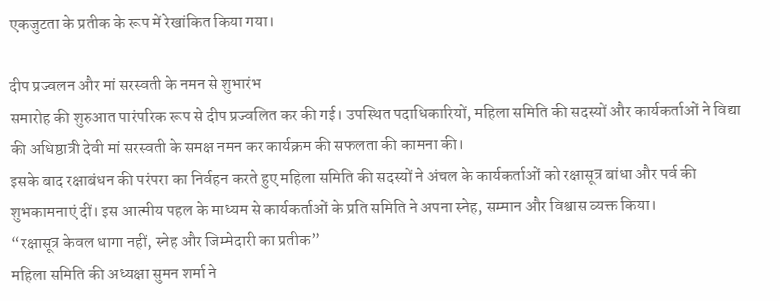एकजुटता के प्रतीक के रूप में रेखांकित किया गया।

दीप प्रज्वलन और मां सरस्वती के नमन से शुभारंभ
समारोह की शुरुआत पारंपरिक रूप से दीप प्रज्वलित कर की गई। उपस्थित पदाधिकारियों, महिला समिति की सदस्यों और कार्यकर्ताओं ने विद्या की अधिष्ठात्री देवी मां सरस्वती के समक्ष नमन कर कार्यक्रम की सफलता की कामना की।
इसके बाद रक्षाबंधन की परंपरा का निर्वहन करते हुए महिला समिति की सदस्यों ने अंचल के कार्यकर्ताओं को रक्षासूत्र बांधा और पर्व की शुभकामनाएं दीं। इस आत्मीय पहल के माध्यम से कार्यकर्ताओं के प्रति समिति ने अपना स्नेह, सम्मान और विश्वास व्यक्त किया।
“रक्षासूत्र केवल धागा नहीं, स्नेह और जिम्मेदारी का प्रतीक”
महिला समिति की अध्यक्षा सुमन शर्मा ने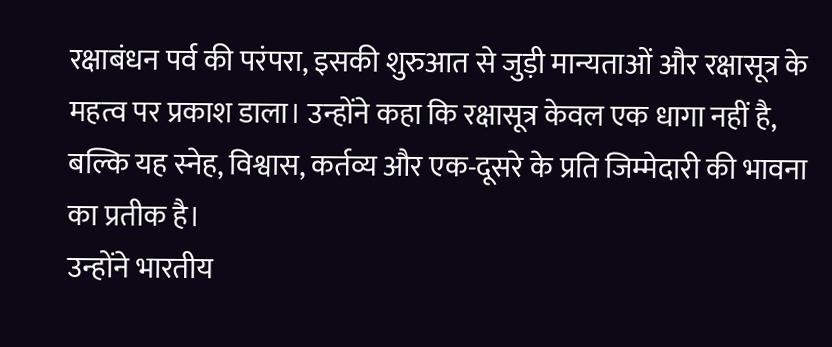रक्षाबंधन पर्व की परंपरा, इसकी शुरुआत से जुड़ी मान्यताओं और रक्षासूत्र के महत्व पर प्रकाश डाला। उन्होंने कहा कि रक्षासूत्र केवल एक धागा नहीं है, बल्कि यह स्नेह, विश्वास, कर्तव्य और एक-दूसरे के प्रति जिम्मेदारी की भावना का प्रतीक है।
उन्होंने भारतीय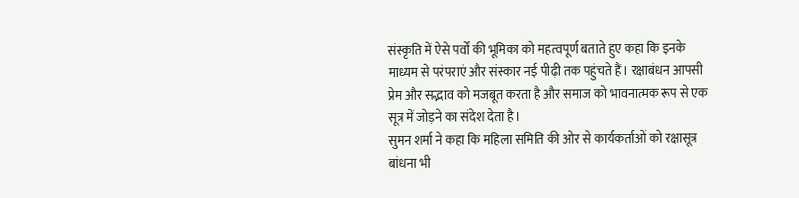संस्कृति में ऐसे पर्वों की भूमिका को महत्वपूर्ण बताते हुए कहा कि इनके माध्यम से परंपराएं और संस्कार नई पीढ़ी तक पहुंचते हैं। रक्षाबंधन आपसी प्रेम और सद्भाव को मजबूत करता है और समाज को भावनात्मक रूप से एक सूत्र में जोड़ने का संदेश देता है।
सुमन शर्मा ने कहा कि महिला समिति की ओर से कार्यकर्ताओं को रक्षासूत्र बांधना भी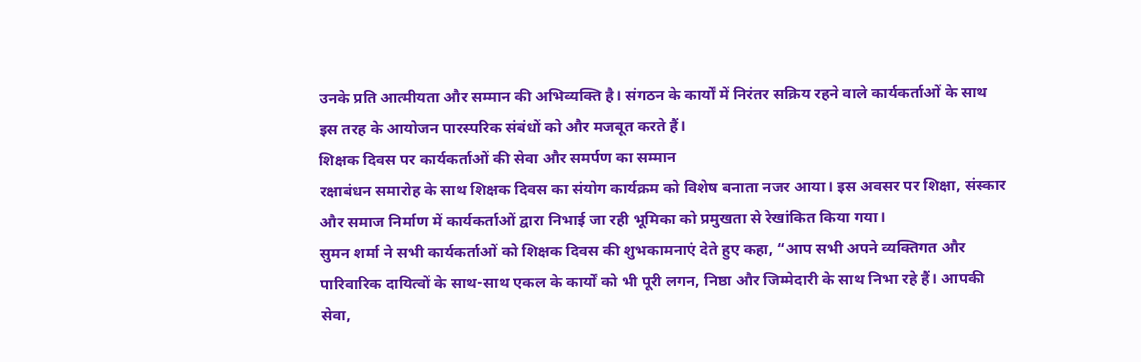उनके प्रति आत्मीयता और सम्मान की अभिव्यक्ति है। संगठन के कार्यों में निरंतर सक्रिय रहने वाले कार्यकर्ताओं के साथ इस तरह के आयोजन पारस्परिक संबंधों को और मजबूत करते हैं।
शिक्षक दिवस पर कार्यकर्ताओं की सेवा और समर्पण का सम्मान
रक्षाबंधन समारोह के साथ शिक्षक दिवस का संयोग कार्यक्रम को विशेष बनाता नजर आया। इस अवसर पर शिक्षा, संस्कार और समाज निर्माण में कार्यकर्ताओं द्वारा निभाई जा रही भूमिका को प्रमुखता से रेखांकित किया गया।
सुमन शर्मा ने सभी कार्यकर्ताओं को शिक्षक दिवस की शुभकामनाएं देते हुए कहा, “आप सभी अपने व्यक्तिगत और पारिवारिक दायित्वों के साथ-साथ एकल के कार्यों को भी पूरी लगन, निष्ठा और जिम्मेदारी के साथ निभा रहे हैं। आपकी सेवा,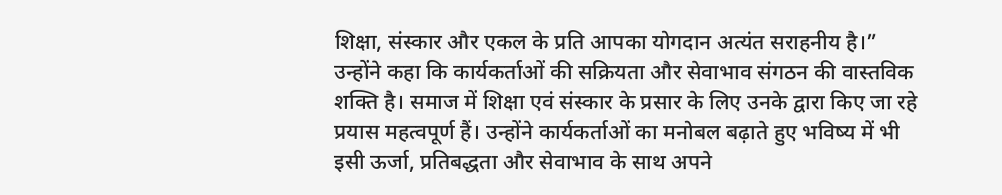शिक्षा, संस्कार और एकल के प्रति आपका योगदान अत्यंत सराहनीय है।”
उन्होंने कहा कि कार्यकर्ताओं की सक्रियता और सेवाभाव संगठन की वास्तविक शक्ति है। समाज में शिक्षा एवं संस्कार के प्रसार के लिए उनके द्वारा किए जा रहे प्रयास महत्वपूर्ण हैं। उन्होंने कार्यकर्ताओं का मनोबल बढ़ाते हुए भविष्य में भी इसी ऊर्जा, प्रतिबद्धता और सेवाभाव के साथ अपने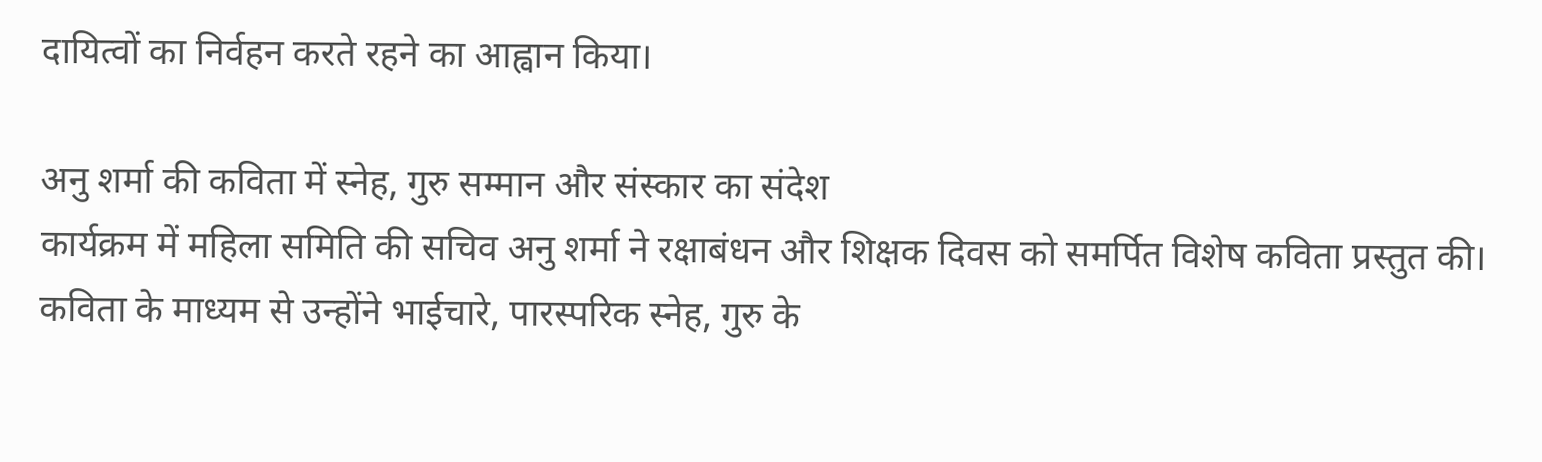दायित्वों का निर्वहन करते रहने का आह्वान किया।

अनु शर्मा की कविता में स्नेह, गुरु सम्मान और संस्कार का संदेश
कार्यक्रम में महिला समिति की सचिव अनु शर्मा ने रक्षाबंधन और शिक्षक दिवस को समर्पित विशेष कविता प्रस्तुत की। कविता के माध्यम से उन्होंने भाईचारे, पारस्परिक स्नेह, गुरु के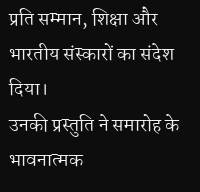प्रति सम्मान, शिक्षा और भारतीय संस्कारों का संदेश दिया।
उनकी प्रस्तुति ने समारोह के भावनात्मक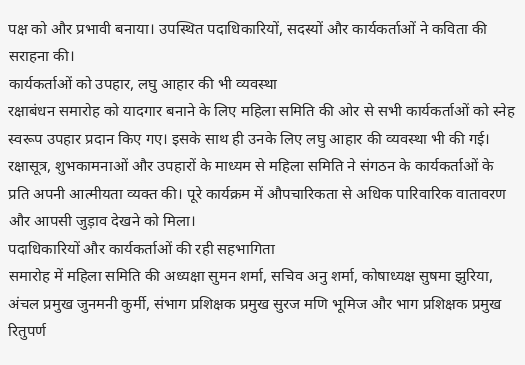पक्ष को और प्रभावी बनाया। उपस्थित पदाधिकारियों, सदस्यों और कार्यकर्ताओं ने कविता की सराहना की।
कार्यकर्ताओं को उपहार, लघु आहार की भी व्यवस्था
रक्षाबंधन समारोह को यादगार बनाने के लिए महिला समिति की ओर से सभी कार्यकर्ताओं को स्नेह स्वरूप उपहार प्रदान किए गए। इसके साथ ही उनके लिए लघु आहार की व्यवस्था भी की गई।
रक्षासूत्र, शुभकामनाओं और उपहारों के माध्यम से महिला समिति ने संगठन के कार्यकर्ताओं के प्रति अपनी आत्मीयता व्यक्त की। पूरे कार्यक्रम में औपचारिकता से अधिक पारिवारिक वातावरण और आपसी जुड़ाव देखने को मिला।
पदाधिकारियों और कार्यकर्ताओं की रही सहभागिता
समारोह में महिला समिति की अध्यक्षा सुमन शर्मा, सचिव अनु शर्मा, कोषाध्यक्ष सुषमा झुरिया, अंचल प्रमुख जुनमनी कुर्मी, संभाग प्रशिक्षक प्रमुख सुरज मणि भूमिज और भाग प्रशिक्षक प्रमुख रितुपर्ण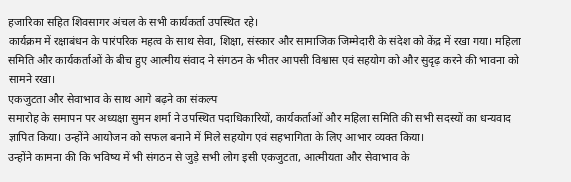हजारिका सहित शिवसागर अंचल के सभी कार्यकर्ता उपस्थित रहे।
कार्यक्रम में रक्षाबंधन के पारंपरिक महत्व के साथ सेवा, शिक्षा, संस्कार और सामाजिक जिम्मेदारी के संदेश को केंद्र में रखा गया। महिला समिति और कार्यकर्ताओं के बीच हुए आत्मीय संवाद ने संगठन के भीतर आपसी विश्वास एवं सहयोग को और सुदृढ़ करने की भावना को सामने रखा।
एकजुटता और सेवाभाव के साथ आगे बढ़ने का संकल्प
समारोह के समापन पर अध्यक्षा सुमन शर्मा ने उपस्थित पदाधिकारियों, कार्यकर्ताओं और महिला समिति की सभी सदस्यों का धन्यवाद ज्ञापित किया। उन्होंने आयोजन को सफल बनाने में मिले सहयोग एवं सहभागिता के लिए आभार व्यक्त किया।
उन्होंने कामना की कि भविष्य में भी संगठन से जुड़े सभी लोग इसी एकजुटता, आत्मीयता और सेवाभाव के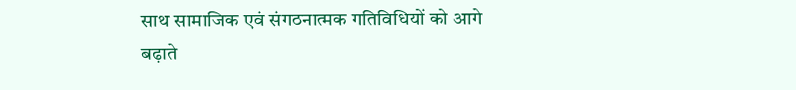साथ सामाजिक एवं संगठनात्मक गतिविधियों को आगे बढ़ाते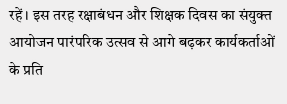रहें। इस तरह रक्षाबंधन और शिक्षक दिवस का संयुक्त आयोजन पारंपरिक उत्सव से आगे बढ़कर कार्यकर्ताओं के प्रति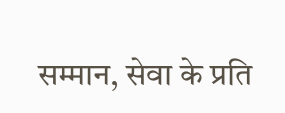सम्मान, सेवा के प्रति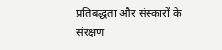प्रतिबद्धता और संस्कारों के संरक्षण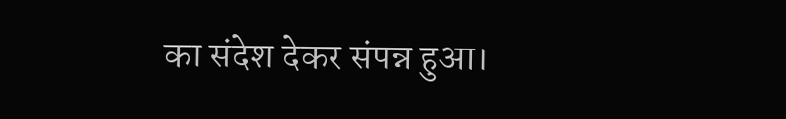का संदेश देकर संपन्न हुआ।